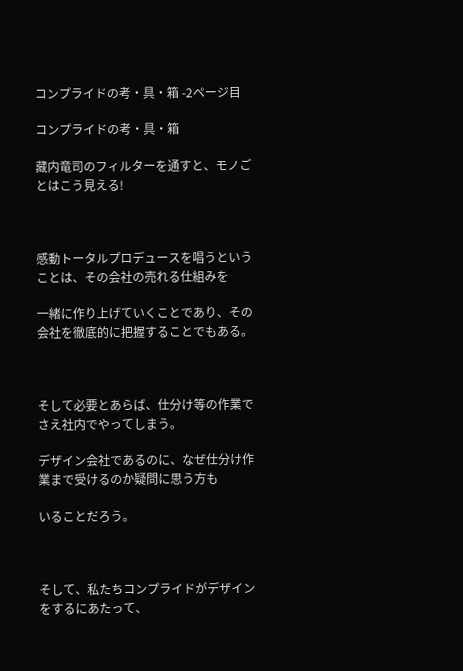コンプライドの考・具・箱 -2ページ目

コンプライドの考・具・箱

藏内竜司のフィルターを通すと、モノごとはこう見える!



感動トータルプロデュースを唱うということは、その会社の売れる仕組みを

一緒に作り上げていくことであり、その会社を徹底的に把握することでもある。



そして必要とあらば、仕分け等の作業でさえ社内でやってしまう。

デザイン会社であるのに、なぜ仕分け作業まで受けるのか疑問に思う方も

いることだろう。



そして、私たちコンプライドがデザインをするにあたって、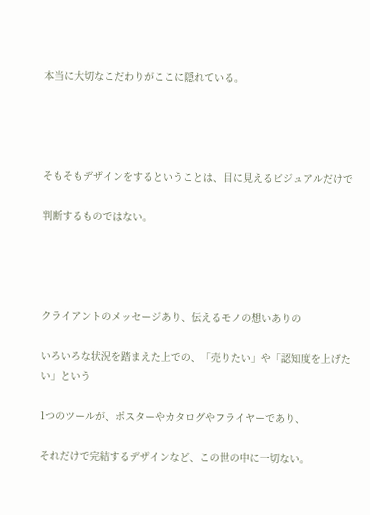本当に大切なこだわりがここに隠れている。




そもそもデザインをするということは、目に見えるビジュアルだけで

判断するものではない。




クライアントのメッセージあり、伝えるモノの想いありの

いろいろな状況を踏まえた上での、「売りたい」や「認知度を上げたい」という

1つのツールが、ポスターやカタログやフライヤーであり、

それだけで完結するデザインなど、この世の中に一切ない。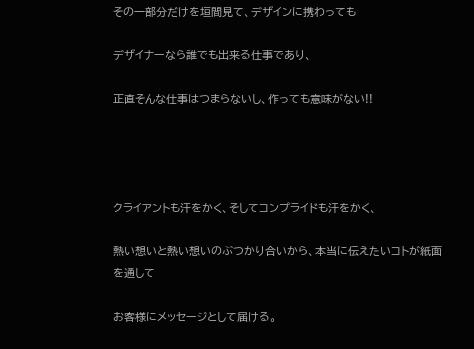その一部分だけを垣間見て、デザインに携わっても

デザイナーなら誰でも出来る仕事であり、

正直そんな仕事はつまらないし、作っても意味がない!!




クライアントも汗をかく、そしてコンプライドも汗をかく、

熱い想いと熱い想いのぶつかり合いから、本当に伝えたいコトが紙面を通して

お客様にメッセージとして届ける。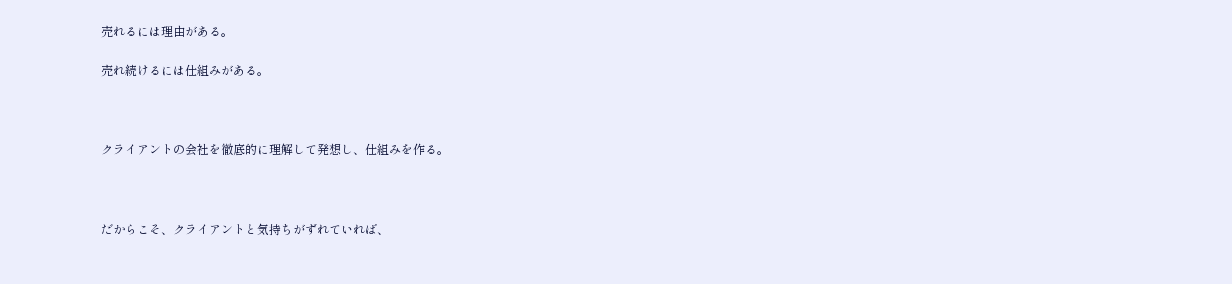売れるには理由がある。

売れ続けるには仕組みがある。



クライアントの会社を徹底的に理解して発想し、仕組みを作る。



だからこそ、クライアントと気持ちがずれていれば、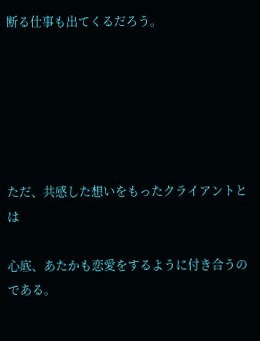断る仕事も出てくるだろう。






ただ、共感した想いをもったクライアントとは

心底、あたかも恋愛をするように付き合うのである。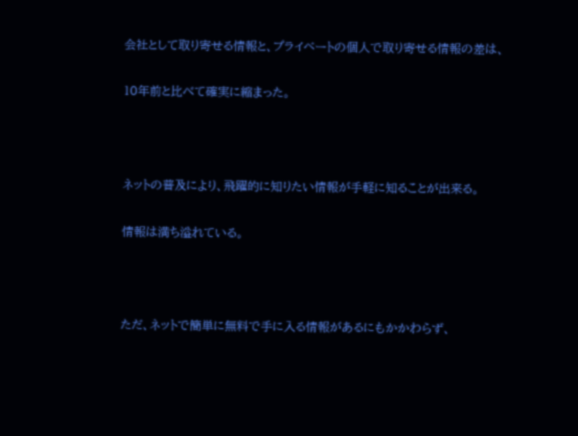会社として取り寄せる情報と、プライベートの個人で取り寄せる情報の差は、

10年前と比べて確実に縮まった。



ネットの普及により、飛躍的に知りたい情報が手軽に知ることが出来る。

情報は満ち溢れている。



ただ、ネットで簡単に無料で手に入る情報があるにもかかわらず、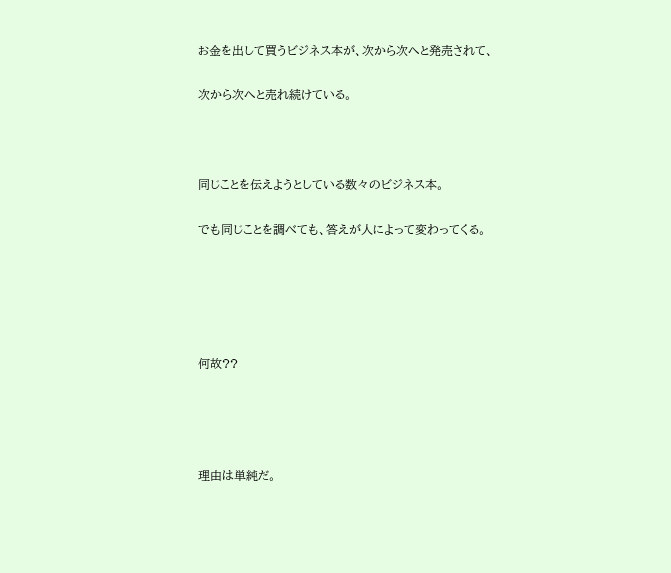お金を出して買うビジネス本が、次から次へと発売されて、

次から次へと売れ続けている。



同じことを伝えようとしている数々のビジネス本。

でも同じことを調べても、答えが人によって変わってくる。





何故??




理由は単純だ。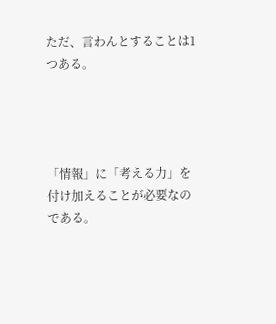ただ、言わんとすることは1つある。




「情報」に「考える力」を付け加えることが必要なのである。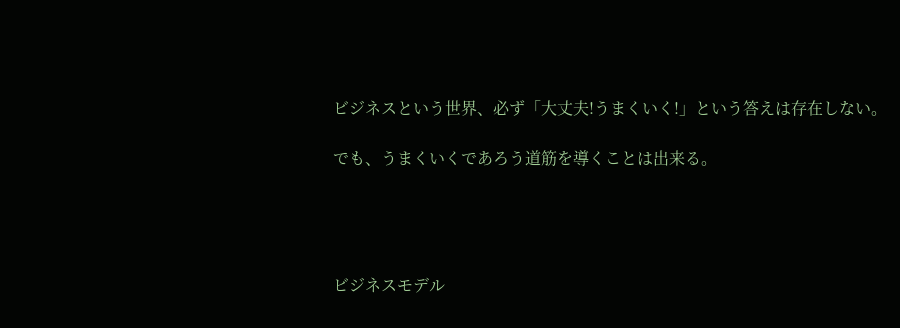ビジネスという世界、必ず「大丈夫!うまくいく!」という答えは存在しない。

でも、うまくいくであろう道筋を導くことは出来る。




ビジネスモデル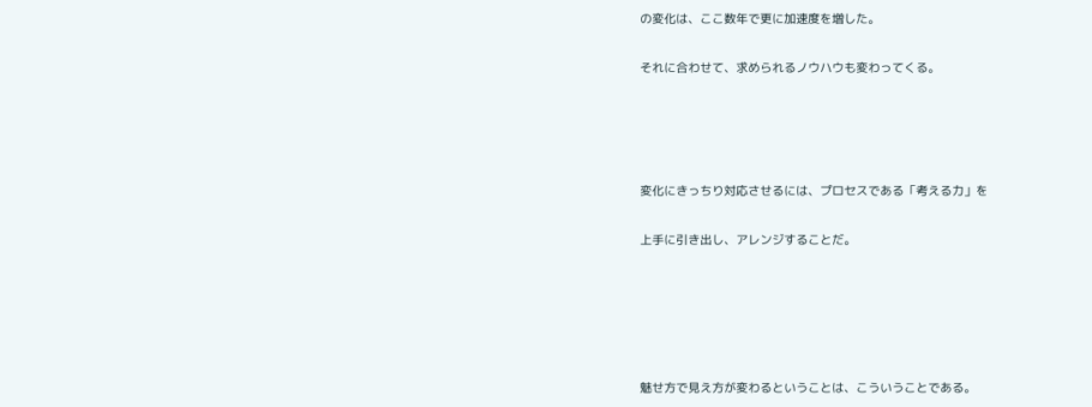の変化は、ここ数年で更に加速度を増した。

それに合わせて、求められるノウハウも変わってくる。




変化にきっちり対応させるには、プロセスである「考える力」を

上手に引き出し、アレンジすることだ。





魅せ方で見え方が変わるということは、こういうことである。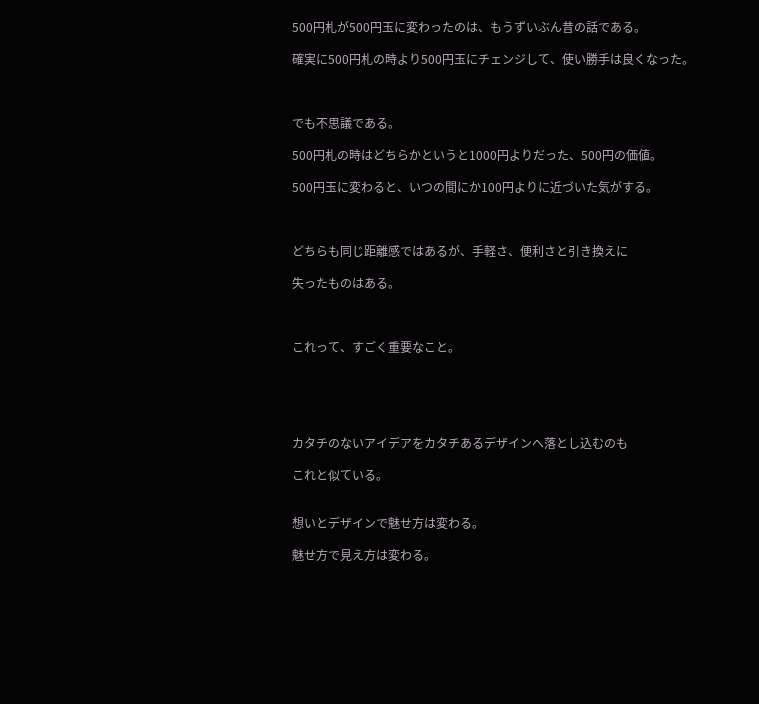500円札が500円玉に変わったのは、もうずいぶん昔の話である。

確実に500円札の時より500円玉にチェンジして、使い勝手は良くなった。



でも不思議である。

500円札の時はどちらかというと1000円よりだった、500円の価値。

500円玉に変わると、いつの間にか100円よりに近づいた気がする。



どちらも同じ距離感ではあるが、手軽さ、便利さと引き換えに

失ったものはある。



これって、すごく重要なこと。





カタチのないアイデアをカタチあるデザインへ落とし込むのも

これと似ている。


想いとデザインで魅せ方は変わる。

魅せ方で見え方は変わる。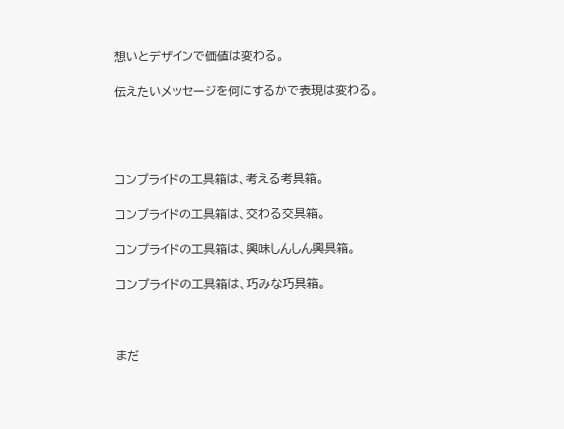想いとデザインで価値は変わる。

伝えたいメッセージを何にするかで表現は変わる。




コンプライドの工具箱は、考える考具箱。

コンプライドの工具箱は、交わる交具箱。

コンプライドの工具箱は、興味しんしん興具箱。

コンプライドの工具箱は、巧みな巧具箱。



まだ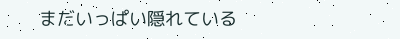まだいっぱい隠れている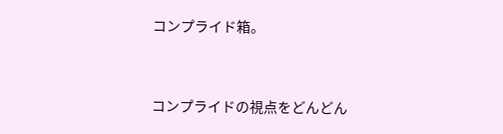コンプライド箱。



コンプライドの視点をどんどん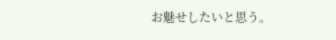お魅せしたいと思う。